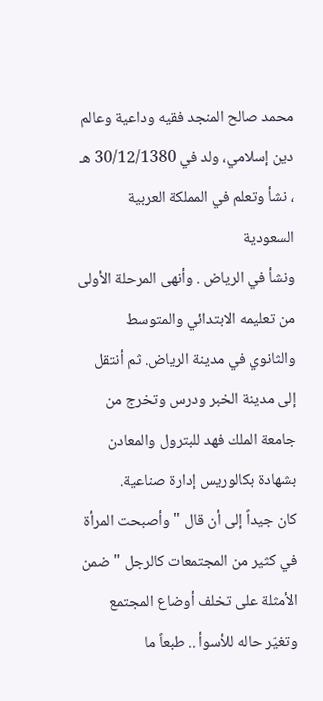محمد صالح المنجد فقيه وداعية وعالم دين إسلامي، ولد في 30/12/1380 هـ ، نشأ وتعلم في المملكة العربية السعودية
ونشأ في الرياض . وأنهى المرحلة الأولى من تعليمه الابتدائي والمتوسط والثانوي في مدينة الرياض. ثم أنتقل إلى مدينة الخبر ودرس وتخرج من جامعة الملك فهد للبترول والمعادن بشهادة بكالوريس إدارة صناعية.
كان جيداً إلى أن قال " وأصبحت المرأة في كثير من المجتمعات كالرجل " ضمن الأمثلة على تخلف أوضاع المجتمع وتغيّر حاله للأسوأ .. طبعاً ما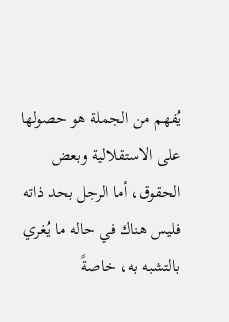يُفهم من الجملة هو حصولها على الاستقلالية وبعض الحقوق، أما الرجل بحد ذاته فليس هناك في حاله ما يُغري بالتشبه به، خاصةً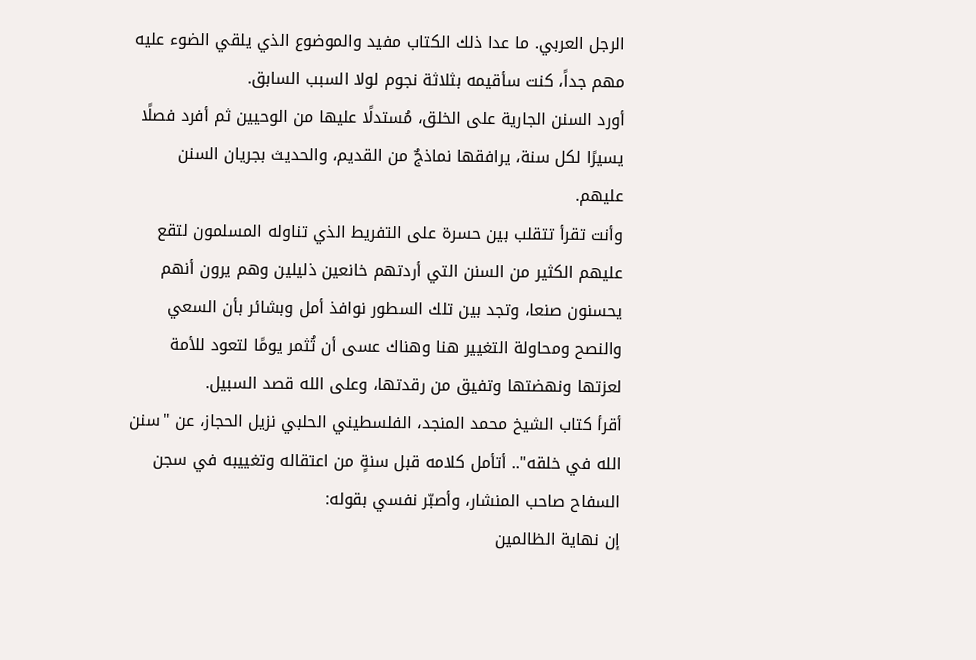الرجل العربي. ما عدا ذلك الكتاب مفيد والموضوع الذي يلقي الضوء عليه مهم جداً، كنت سأقيمه بثلاثة نجوم لولا السبب السابق.
أورد السنن الجارية على الخلق، مُستدلًا عليها من الوحيين ثم أفرد فصلًا يسيرًا لكل سنة، يرافقها نماذجٌ من القديم، والحديث بجريان السنن عليهم.
وأنت تقرأ تتقلب بين حسرة على التفريط الذي تناوله المسلمون لتقع عليهم الكثير من السنن التي أردتهم خانعين ذليلين وهم يرون أنهم يحسنون صنعا، وتجد بين تلك السطور نوافذ أمل وبشائر بأن السعي والنصح ومحاولة التغيير هنا وهناك عسى أن تُثمر يومًا لتعود للأمة لعزتها ونهضتها وتفيق من رقدتها، وعلى الله قصد السبيل.
أقرأ كتاب الشيخ محمد المنجد، الفلسطيني الحلبي نزيل الحجاز، عن "سنن الله في خلقه".. أتأمل كلامه قبل سنةٍ من اعتقاله وتغييبه في سجن السفاح صاحب المنشار، وأصبّر نفسي بقوله:
إن نهاية الظالمين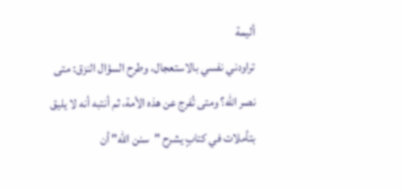أليمة
تراودني نفسي بالاستعجال، وطرح السؤال النزق: متى نصر الله؟ ومتى تُفرج عن هذه الأمة، ثم أنتبه أنه لا يليق بتأملات في كتابٍ يشرح "سنن الله" أن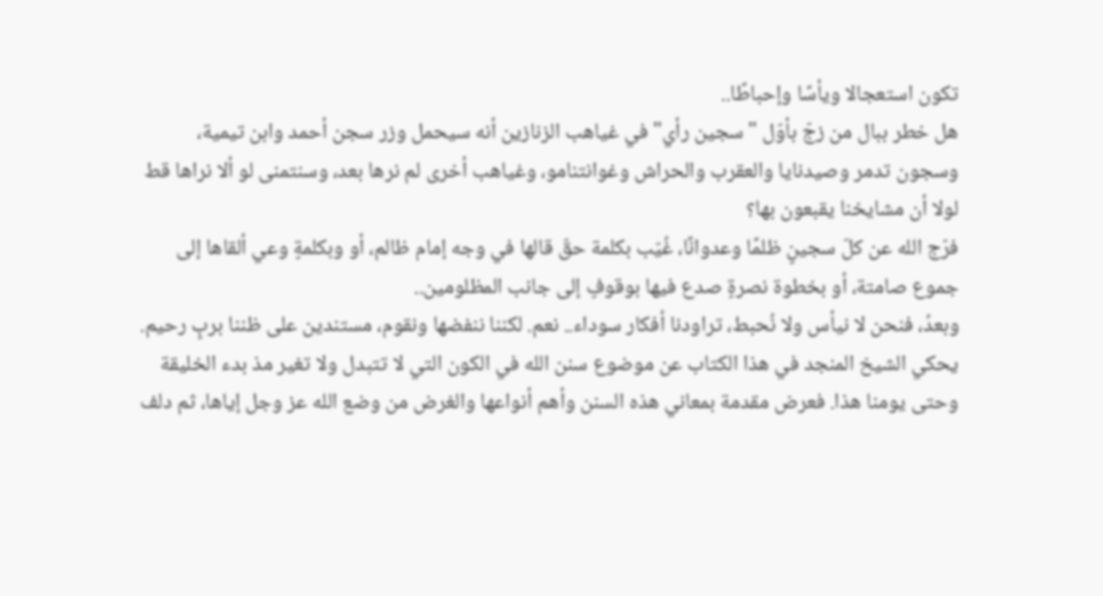تكون استعجالا ويأسًا وإحباطًا..
هل خطر ببال من زجّ بأوّل "سجين رأي" في غياهب الزنازين أنه سيحمل وزر سجن أحمد وابن تيمية، وسجون تدمر وصيدنايا والعقرب والحراش وغوانتنامو، وغياهب أخرى لم نرها بعد، وسنتمنى لو ألا نراها قط لولا أن مشايخنا يقبعون بها؟
فرّج الله عن كلّ سجينٍ ظلمًا وعدوانًا، غُيّب بكلمة حقّ قالها في وجه إمام ظالم، أو وبكلمةٍ وعي ألقاها إلى جموع صامتة، أو بخطوة نصرةٍ صدع فيها بوقوفٍ إلى جانب المظلومين..
وبعدُ، فنحن لا نيأس ولا نُحبط، تراودنا أفكار سوداء.. نعم. لكننا ننفضها ونقوم، مستندين على ظننا بربٍ رحيم.
يحكي الشيخ المنجد في هذا الكتاب عن موضوع سنن الله في الكون التي لا تتبدل ولا تغير مذ بدء الخليقة وحتى يومنا هذا. فعرض مقدمة بمعاني هذه السنن وأهم أنواعها والغرض من وضع الله عز وجل إياها، ثم دلف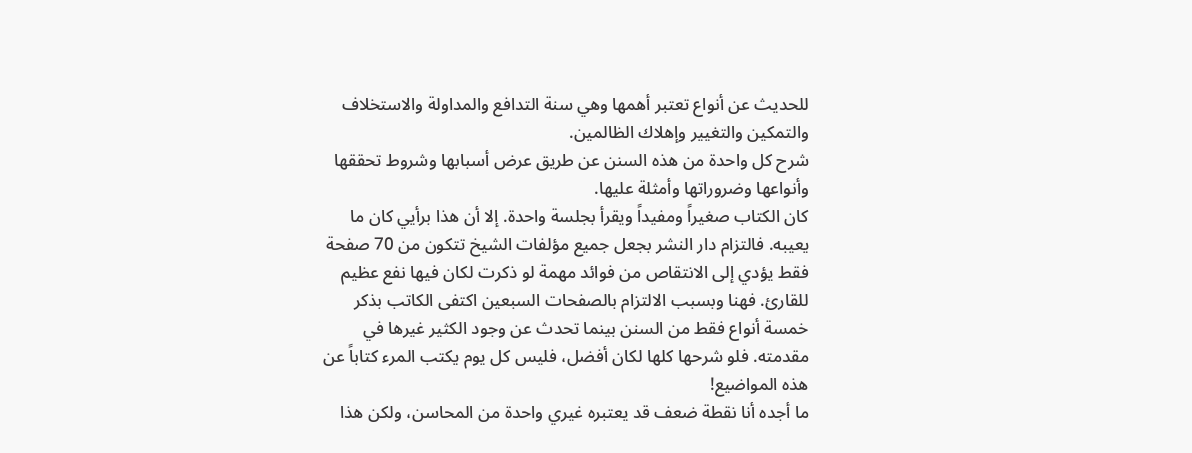للحديث عن أنواع تعتبر أهمها وهي سنة التدافع والمداولة والاستخلاف والتمكين والتغيير وإهلاك الظالمين.
شرح كل واحدة من هذه السنن عن طريق عرض أسبابها وشروط تحققها وأنواعها وضروراتها وأمثلة عليها.
كان الكتاب صغيراً ومفيداً ويقرأ بجلسة واحدة. إلا أن هذا برأيي كان ما يعيبه. فالتزام دار النشر بجعل جميع مؤلفات الشيخ تتكون من 70 صفحة فقط يؤدي إلى الانتقاص من فوائد مهمة لو ذكرت لكان فيها نفع عظيم للقارئ. فهنا وبسبب الالتزام بالصفحات السبعين اكتفى الكاتب بذكر خمسة أنواع فقط من السنن بينما تحدث عن وجود الكثير غيرها في مقدمته. فلو شرحها كلها لكان أفضل، فليس كل يوم يكتب المرء كتاباً عن هذه المواضيع!
ما أجده أنا نقطة ضعف قد يعتبره غيري واحدة من المحاسن، ولكن هذا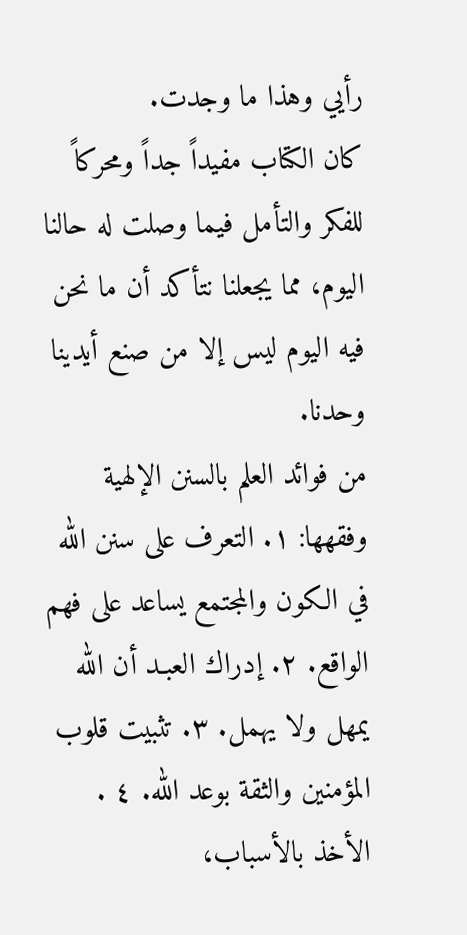رأيي وهذا ما وجدت.
كان الكتاب مفيداً جداً ومحركاً للفكر والتأمل فيما وصلت له حالنا اليوم، مما يجعلنا نتأكد أن ما نحن فيه اليوم ليس إلا من صنع أيدينا وحدنا.
من فوائد العلم بالسنن الإلهية وفقهها: ١. التعرف على سنن الله في الكون والمجتمع يساعد على فهم الواقع. ٢. إدراك العبـد أن الله يمهل ولا يهمل. ۳. تثبيت قلوب المؤمنين والثقة بوعد الله. ٤ . الأخذ بالأسباب،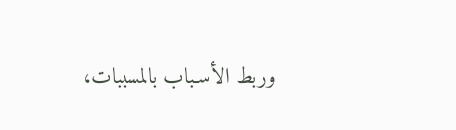وربط الأسـباب بالمسببات،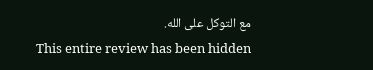مع التوكل على الله.
This entire review has been hidden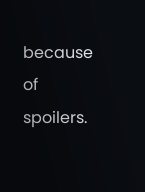because of spoilers.